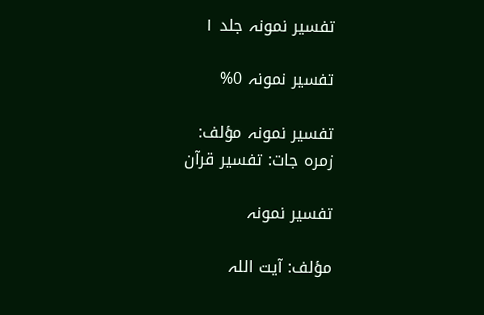تفسیر نمونہ جلد ۱

تفسیر نمونہ 0%

تفسیر نمونہ مؤلف:
زمرہ جات: تفسیر قرآن

تفسیر نمونہ

مؤلف: آیت اللہ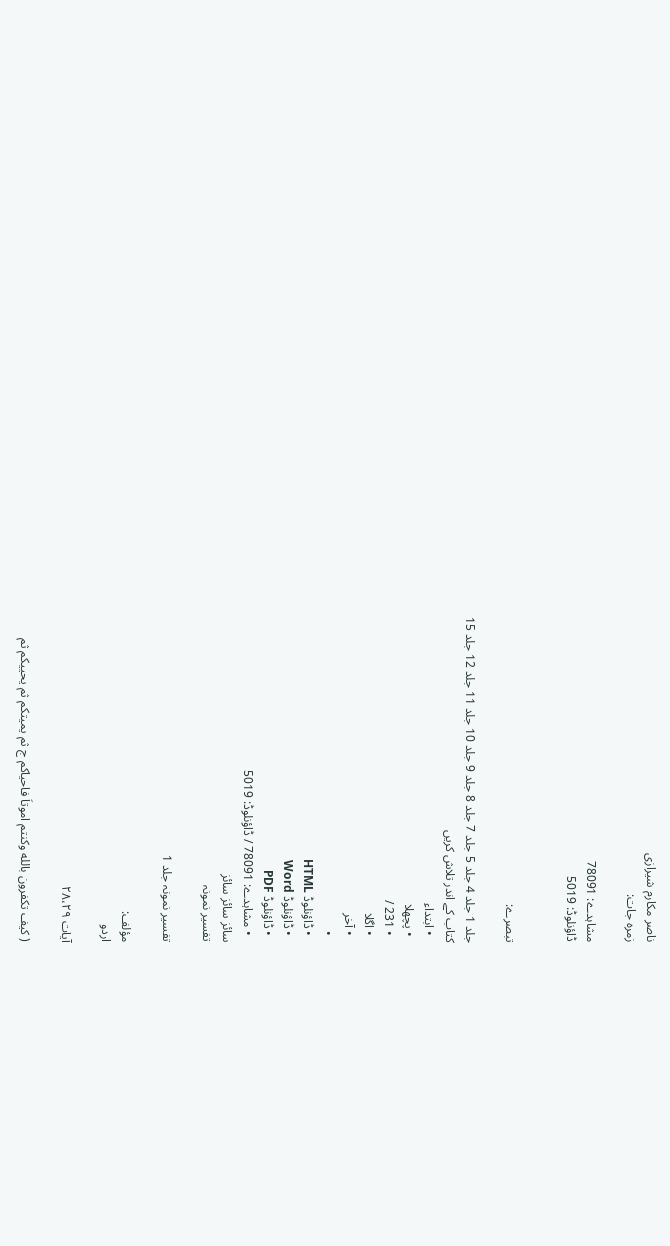ناصر مکارم شیرازی
زمرہ جات:

مشاہدے: 78091
ڈاؤنلوڈ: 5019


تبصرے:

جلد 1 جلد 4 جلد 5 جلد 7 جلد 8 جلد 9 جلد 10 جلد 11 جلد 12 جلد 15
کتاب کے اندر تلاش کریں
  • ابتداء
  • پچھلا
  • 231 /
  • اگلا
  • آخر
  •
  • ڈاؤنلوڈ HTML
  • ڈاؤنلوڈ Word
  • ڈاؤنلوڈ PDF
  • مشاہدے: 78091 / ڈاؤنلوڈ: 5019
سائز سائز سائز
تفسیر نمونہ

تفسیر نمونہ جلد 1

مؤلف:
اردو

آیات ۲۸،۲۹

( کیف تکفرون بالله وکنتم اموتاَ فاحیاکم ج ثم یمیتکم ثم یحییکم ثم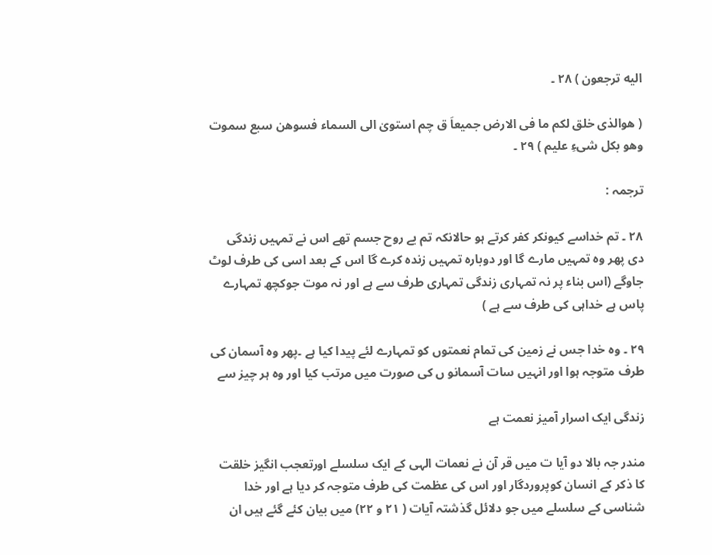الیه ترجعون ) ۲۸ ۔

( هوالذی خلق لکم ما فی الارض جمیعاَ ق چم استویٰ الی السماء فسوهن سبع سموت وهو بکل شیءِ علیم ) ۲۹ ۔

ترجمہ :

۲۸ ۔ تم خداسے کیونکر کفر کرتے ہو حالانکہ تم بے روح جسم تھے اس نے تمہیں زندگی دی پھر وہ تمہیں مارے گا اور دوبارہ تمہیں زندہ کرے گا اس کے بعد اسی کی طرف لوٹ جاوگے (اس بناء پر نہ تمہاری زندگی تمہاری طرف سے ہے اور نہ موت جوکچھ تمہارے پاس ہے خداہی کی طرف سے ہے )

۲۹ ۔ وہ خدا جس نے زمین کی تمام نعمتوں کو تمہارے لئے پیدا کیا ہے ۔پھر وہ آسمان کی طرف متوجہ ہوا اور انہیں سات آسمانو ں کی صورت میں مرتب کیا اور وہ ہر چیز سے

زندگی ایک اسرار آمیز نعمت ہے

مندر جہ بالا دو آیا ت میں قر آن نے نعمات الہی کے ایک سلسلے اورتعجب انگیز خلقت کا ذکر کے انسان کوپروردگار اور اس کی عظمت کی طرف متوجہ کر دیا ہے اور خدا شناسی کے سلسلے میں جو دلائل گذشتہ آیات ( ۲۱ و ۲۲) میں بیان کئے گئے ہیں ان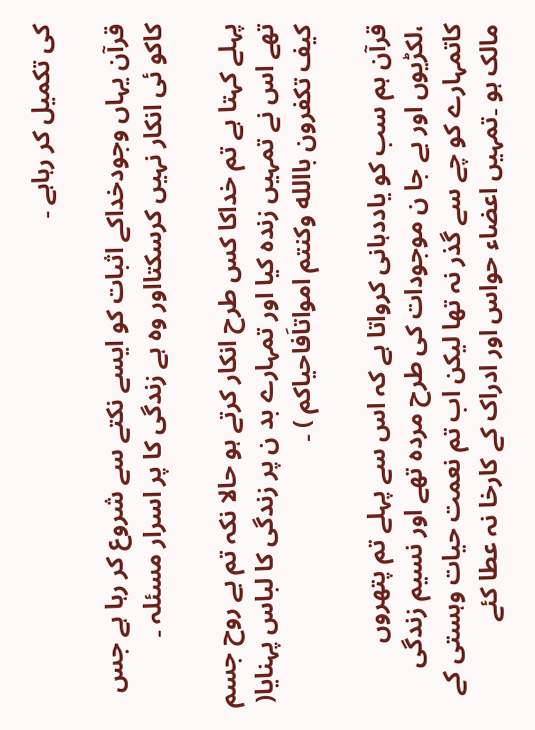کی تکمیل کر رہاہے ۔

قرآن یہاں وجودخداکے اثبات کو ایسے نکتے سے شروع کر رہا ہے جس کاکو ئی انکار نہیں کرسکتااور وہ ہے زندگی کا پر اسرار مسئلہ ۔

پہلے کہتا ہے تم خداکا کس طرح انکار کرتے ہو حالا نکہ تم بے روح جسم تھے اس نے تمہیں زندہ کیا اور تمہارے بد ن پر زندگی کا لباس پہنایا( کیف تکفرون باالله وکنتم امواتاَفاحیاکم ) ۔

قرآن ہم سب کو یاددہانی کرواتا ہے کہ اس سے پہلے تم پتھروں ،لکڑیوں اور بے جا ن موجودات کی طرح مردہ تھے اور نسیم زندگی کاتمہارے کو چے سے گذر نہ تھا لیکن اب تم نعمت حیات وہستی کے مالک ہو ۔تمہیں اعضاء حواس اور ادراک کے کارخا نہ عطا کئے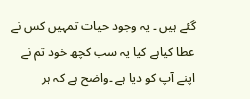گئے ہیں ۔ یہ وجود حیات تمہیں کس نے عطا کیاہے کیا یہ سب کچھ خود تم نے اپنے آپ کو دیا ہے ۔واضح ہے کہ ہر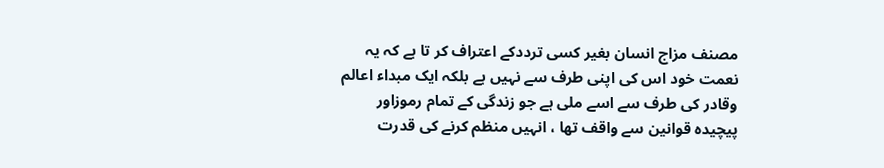مصنف مزاج انسان بغیر کسی ترددکے اعتراف کر تا ہے کہ یہ نعمت خود اس کی اپنی طرف سے نہیں ہے بلکہ ایک مبداء اعالم وقادر کی طرف سے اسے ملی ہے جو زندگی کے تمام رموزاور پیچیدہ قوانین سے واقف تھا ، انہیں منظم کرنے کی قدرت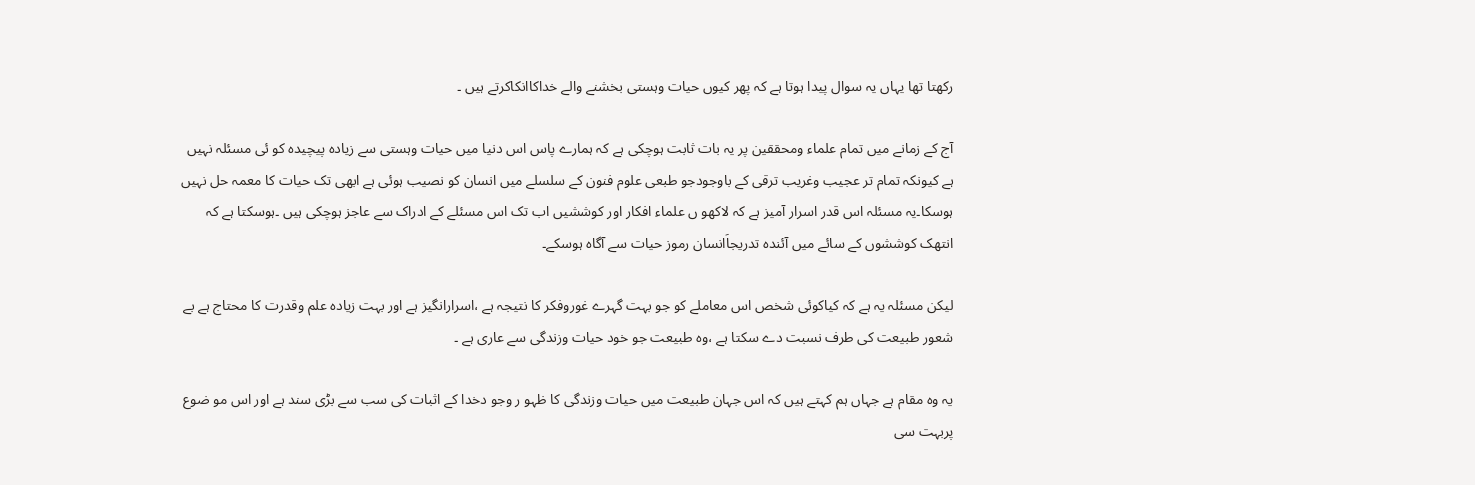رکھتا تھا یہاں یہ سوال پیدا ہوتا ہے کہ پھر کیوں حیات وہستی بخشنے والے خداکاانکاکرتے ہیں ۔

آج کے زمانے میں تمام علماء ومحققین پر یہ بات ثابت ہوچکی ہے کہ ہمارے پاس اس دنیا میں حیات وہستی سے زیادہ پیچیدہ کو ئی مسئلہ نہیں ہے کیونکہ تمام تر عجیب وغریب ترقی کے باوجودجو طبعی علوم فنون کے سلسلے میں انسان کو نصیب ہوئی ہے ابھی تک حیات کا معمہ حل نہیں ہوسکا۔یہ مسئلہ اس قدر اسرار آمیز ہے کہ لاکھو ں علماء افکار اور کوششیں اب تک اس مسئلے کے ادراک سے عاجز ہوچکی ہیں ۔ہوسکتا ہے کہ انتھک کوششوں کے سائے میں آئندہ تدریجاَانسان رموز حیات سے آگاہ ہوسکے۔

لیکن مسئلہ یہ ہے کہ کیاکوئی شخص اس معاملے کو جو بہت گہرے غوروفکر کا نتیجہ ہے ،اسرارانگیز ہے اور بہت زیادہ علم وقدرت کا محتاج ہے بے شعور طبیعت کی طرف نسبت دے سکتا ہے ،وہ طبیعت جو خود حیات وزندگی سے عاری ہے ۔

یہ وہ مقام ہے جہاں ہم کہتے ہیں کہ اس جہان طبیعت میں حیات وزندگی کا ظہو ر وجو دخدا کے اثبات کی سب سے بڑی سند ہے اور اس مو ضوع پربہت سی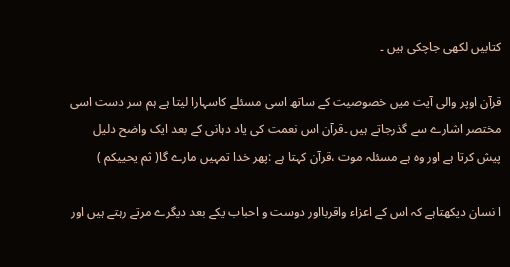کتابیں لکھی جاچکی ہیں ۔

قرآن اوپر والی آیت میں خصوصیت کے ساتھ اسی مسئلے کاسہارا لیتا ہے ہم سر دست اسی مختصر اشارے سے گذرجاتے ہیں ۔قرآن اس نعمت کی یاد دہانی کے بعد ایک واضح دلیل پیش کرتا ہے اور وہ ہے مسئلہ موت ،قرآن کہتا ہے :پھر خدا تمہیں مارے گا( ثم یحییکم )

ا نسان دیکھتاہے کہ اس کے اعزاء واقربااور دوست و احباب یکے بعد دیگرے مرتے رہتے ہیں اور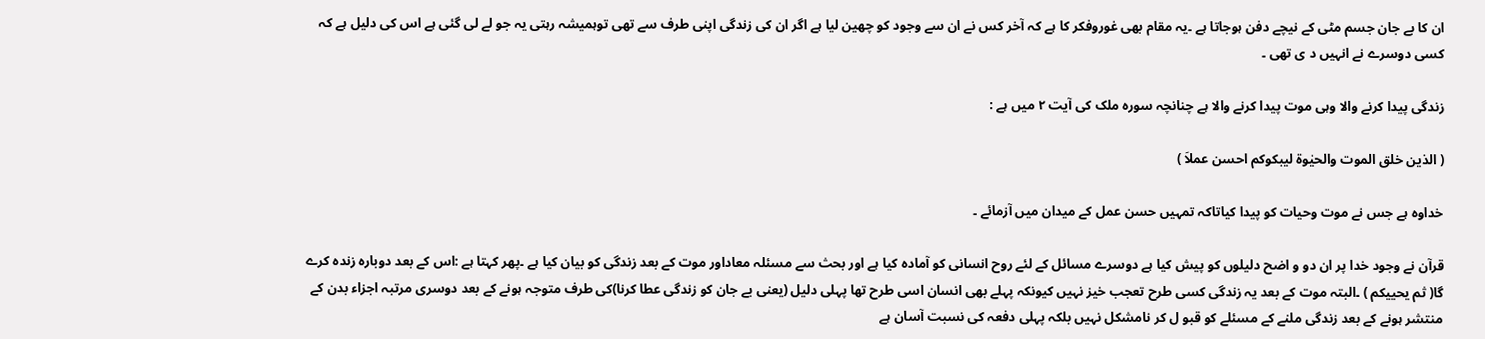ان کا بے جان جسم مٹی کے نیچے دفن ہوجاتا ہے ۔یہ مقام بھی غوروفکر کا ہے کہ آخر کس نے ان سے وجود کو چھین لیا ہے اگر ان کی زندگی اپنی طرف سے تھی توہمیشہ رہتی یہ جو لے لی گئی ہے اس کی دلیل ہے کہ کسی دوسرے نے انہیں د ی تھی ۔

زندگی پیدا کرنے والا وہی موت پیدا کرنے والا ہے چنانچہ سورہ ملک کی آیت ۲ میں ہے :

( الذین خلق الموت والحیٰوة لیبکوکم احسن عملاَ )

خداوہ ہے جس نے موت وحیات کو پیدا کیاتاکہ تمہیں حسن عمل کے میدان میں آزمائے ۔

قرآن نے وجود خدا پر ان دو و اضح دلیلوں کو پیش کیا ہے دوسرے مسائل کے لئے روح انسانی کو آمادہ کیا ہے اور بحث سے مسئلہ معاداور موت کے بعد زندگی کو بیان کیا ہے ۔پھر کہتا ہے :اس کے بعد دوبارہ زندہ کرے گا( ثم یحییکم ) ۔البتہ موت کے بعد یہ زندگی کسی طرح تعجب خیز نہیں کیونکہ پہلے بھی انسان اسی طرح تھا پہلی دلیل (یعنی بے جان کو زندگی عطا کرنا)کی طرف متوجہ ہونے کے بعد دوسری مرتبہ اجزاء بدن کے منتشر ہونے کے بعد زندگی ملنے کے مسئلے کو قبو ل کر نامشکل نہیں بلکہ پہلی دفعہ کی نسبت آسان ہے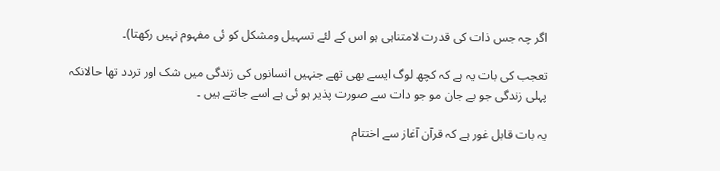اگر چہ جس ذات کی قدرت لامتناہی ہو اس کے لئے تسہیل ومشکل کو ئی مفہوم نہیں رکھتا)۔

تعجب کی بات یہ ہے کہ کچھ لوگ ایسے بھی تھے جنہیں انسانوں کی زندگی میں شک اور تردد تھا حالانکہ پہلی زندگی جو بے جان مو جو دات سے صورت پذیر ہو ئی ہے اسے جانتے ہیں ۔

یہ بات قابل غور ہے کہ قرآن آغاز سے اختتام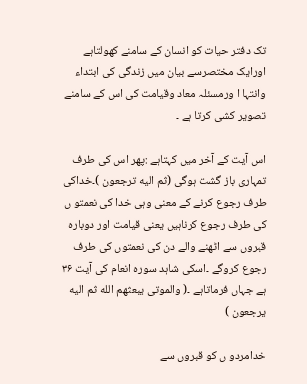تک دفتر حیات کو انسان کے سامنے کھولتاہے اورایک مختصرسے بیان میں زندگی کی ابتداء وانتہا ا ورمسئلہ معاد وقیامت کی اس کے سامنے تصویر کشی کرتا ہے ۔

اس آیت کے آخر میں کہتاہے :پھر اس کی طرف تمہاری باز گشت ہوگی (ثم الیه ترجعون )۔خداکی طرف رجوع کرنے کے معنی وہی خدا کی نعمتو ں کی طرف رجوع کرناہیں یعنی قیامت اور دوبارہ قبروں سے اٹھنے والے دن کی نعمتوں کی طرف رجوع کروگے ۔اسکی شاہد سورہ انعام کی آیت ۳۶ ہے جہاں فرماتاہے ۔( والموتی یبعثهم الله ثم الیه یرجعون )

خدامردو ں کو قبروں سے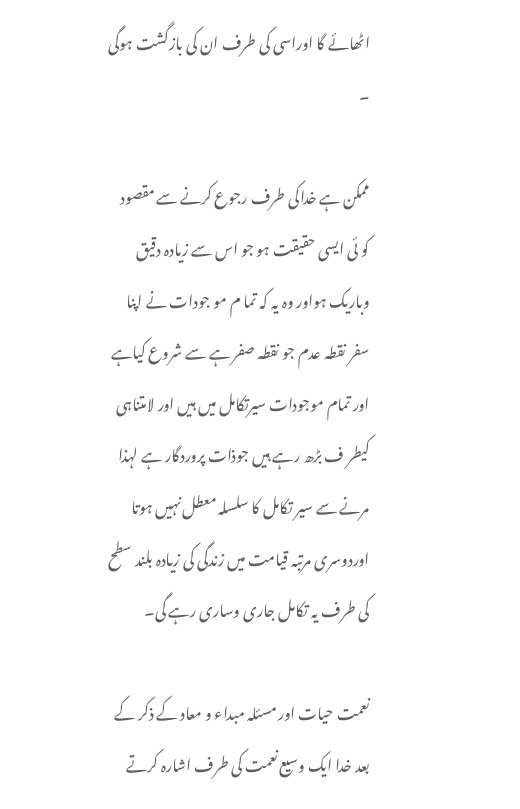اٹھائے گا اوراسی کی طرف ان کی بازگشت ہوگی ۔

ممکن ہے خداکی طرف رجوع کرنے سے مقصود کو ئی ایسی حقیقت ہو جو اس سے زیادہ دقیق وباریک ہواور وہ یہ کہ تما م مو جودات نے اپنا سفر نقطہ عدم جو نقطہ صفر ہے سے شروع کیاہے اور تمام موجودات سیرتکامل میں ہیں اور لامتناہی کیطر ف بڑھ رہے ہیں جوذات پروردگار ہے لہذا مرنے سے سیر تکامل کا سلسلہ معطل نہیں ہوتا اوردوسری مرتبہ قیامت میں زندگی کی زیادہ بلند سطح کی طرف یہ تکامل جاری وساری رہے گی۔

نعمت حیات اور مسئلہ مبداء و معاد کے ذکر کے بعد خدا ایک وسیع نعمت کی طرف اشارہ کرتے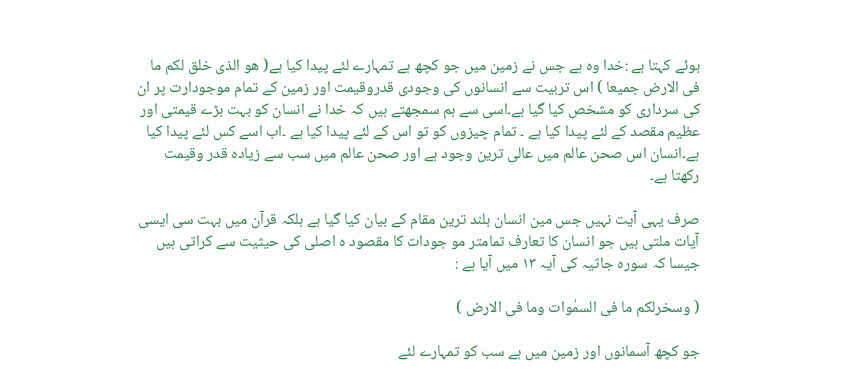ہوئے کہتا ہے :خدا وہ ہے جس نے زمین میں جو کچھ ہے تمہارے لئے پیدا کیا ہے( هو الذی خلق لکم ما فی الارض جمیعا ) اس تربیت سے انسانوں کی وجودی قدروقیمت اور زمین کے تمام موجودارت پر ان کی سرداری کو مشخص کیا گیا ہے۔اسی سے ہم سمجھتے ہیں کہ خدا نے انسان کو بہت بڑے قیمتی اور عظیم مقصد کے لئے پیدا کیا ہے ۔ تمام چیزوں کو تو اس کے لئے پیدا کیا ہے ۔اب اسے کس لئے پیدا کیا ہے۔انسان اس صحن عالم میں عالی ترین وجود ہے اور صحن عالم میں سب سے زیادہ قدر وقیمت رکھتا ہے۔

صرف یہی آیت نہیں جس مین انسان بلند ترین مقام کے بیان کیا گیا ہے بلکہ قرآن میں بہت سی ایسی آیات ملتی ہیں جو انسان کا تعارف تمامتر مو جودات کا مقصود ہ اصلی کی حیثیت سے کراتی ہیں جیسا کہ سورہ جاثیہ کی آیہ ۱۳ میں آیا ہے :

( وسخرلکم ما فی السمٰوات وما فی الارض )

جو کچھ آسمانوں اور زمین میں ہے سب کو تمہارے لئے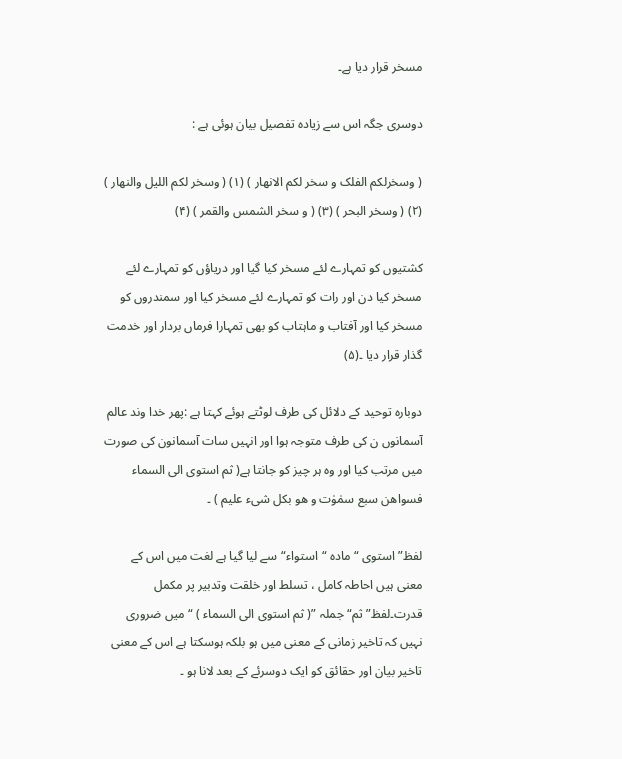مسخر قرار دیا ہے۔

دوسری جگہ اس سے زیادہ تفصیل بیان ہوئی ہے :

( وسخرلکم الفلک و سخر لکم الانهار ) (۱) ( وسخر لکم اللیل والنهار ) (۲) ( وسخر البحر ) (۳) ( و سخر الشمس والقمر ) (۴)

کشتیوں کو تمہارے لئے مسخر کیا گیا اور دریاؤں کو تمہارے لئے مسخر کیا دن اور رات کو تمہارے لئے مسخر کیا اور سمندروں کو مسخر کیا اور آفتاب و ماہتاب کو بھی تمہارا فرماں بردار اور خدمت گذار قرار دیا ۔(۵)

دوبارہ توحید کے دلائل کی طرف لوٹتے ہوئے کہتا ہے :پھر خدا وند عالم آسمانوں ن کی طرف متوجہ ہوا اور انہیں سات آسمانون کی صورت میں مرتب کیا اور وہ ہر چیز کو جانتا ہے( ثم استوی الی السماء فسواهن سبع سمٰوٰت و هو بکل شیء علیم ) ۔

لفظ” استوی “مادہ “استواء“سے لیا گیا ہے لغت میں اس کے معنی ہیں احاطہ کامل ، تسلط اور خلقت وتدبیر پر مکمل قدرت۔لفظ”ثم“جملہ ”( ثم استوی الی السماء ) “ میں ضروری نہیں کہ تاخیر زمانی کے معنی میں ہو بلکہ ہوسکتا ہے اس کے معنی تاخیر بیان اور حقائق کو ایک دوسرئے کے بعد لانا ہو ۔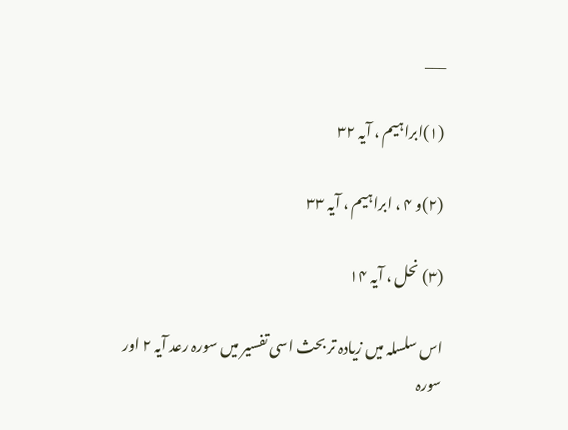___

(۱)ابراہیم ، آیہ ۳۲

(۲)و ۴ ، ابراہیم ، آیہ ۳۳

(۳) نحل ، آیہ ۱۴

اس سلسلہ میں زیادہ تر بحث اسی تفسیر میں سورہ رعد آیہ ۲ اور سورہ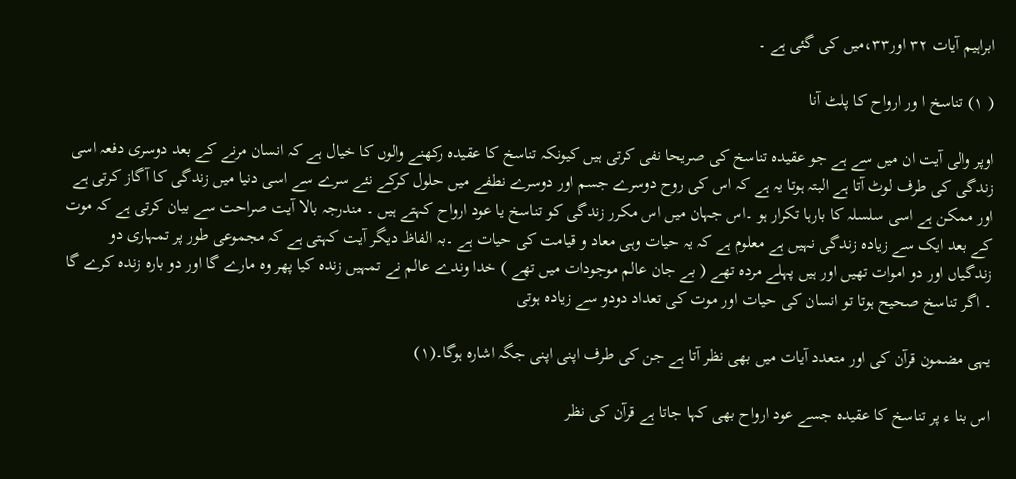ابراہیم آیات ۳۲ اور۳۳،میں کی گئی ہے ۔

( ۱) تناسخ ا ور ارواح کا پلٹ آنا

اوپر والی آیت ان میں سے ہے جو عقیدہ تناسخ کی صریحا نفی کرتی ہیں کیونکہ تناسخ کا عقیدہ رکھنے والوں کا خیال ہے کہ انسان مرنے کے بعد دوسری دفعہ اسی زندگی کی طرف لوٹ آتا ہے البتہ ہوتا یہ ہے کہ اس کی روح دوسرے جسم اور دوسرے نطفے میں حلول کرکے نئے سرے سے اسی دنیا میں زندگی کا آگاز کرتی ہے اور ممکن ہے اسی سلسلہ کا بارہا تکرار ہو ۔اس جہان میں اس مکرر زندگی کو تناسخ یا عود ارواح کہتے ہیں ۔ مندرجہ بالا آیت صراحت سے بیان کرتی ہے کہ موت کے بعد ایک سے زیادہ زندگی نہیں ہے معلوم ہے کہ یہ حیات وہی معاد و قیامت کی حیات ہے ۔بہ الفاظ دیگر آیت کہتی ہے کہ مجموعی طور پر تمہاری دو زندگیاں اور دو اموات تھیں اور ہیں پہلے مردہ تھے ( بے جان عالم موجودات میں تھے ) خدا وندے عالم نے تمہیں زندہ کیا پھر وہ مارے گا اور دو بارہ زندہ کرے گا ۔ اگر تناسخ صحیح ہوتا تو انسان کی حیات اور موت کی تعداد دودو سے زیادہ ہوتی

یہی مضمون قرآن کی اور متعدد آیات میں بھی نظر آتا ہے جن کی طرف اپنی اپنی جگہ اشارہ ہوگا۔(۱)

اس بنا ء پر تناسخ کا عقیدہ جسے عود ارواح بھی کہا جاتا ہے قرآن کی نظر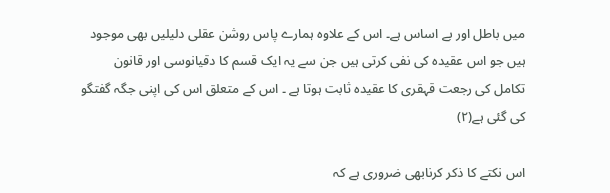میں باطل اور بے اساس ہے۔ اس کے علاوہ ہمارے پاس روشن عقلی دلیلیں بھی موجود ہیں جو اس عقیدہ کی نفی کرتی ہیں جن سے یہ ایک قسم کا دقیانوسی اور قانون تکامل کی رجعت قہقری کا عقیدہ ثابت ہوتا ہے ۔ اس کے متعلق اس کی اپنی جگہ گفتگو کی گئی ہے(۲)

اس نکتے کا ذکر کرنابھی ضروری ہے کہ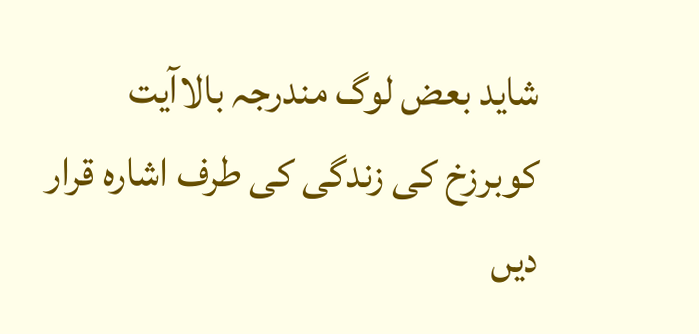شاید بعض لوگ مندرجہ بالاآیت کوبرزخ کی زندگی کی طرف اشارہ قرار دیں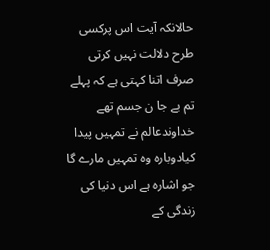حالانکہ آیت اس پرکسی طرح دلالت نہیں کرتی صرف اتنا کہتی ہے کہ پہلے تم بے جا ن جسم تھے خداوندعالم نے تمہیں پیدا کیادوبارہ وہ تمہیں مارے گا جو اشارہ ہے اس دنیا کی زندگی کے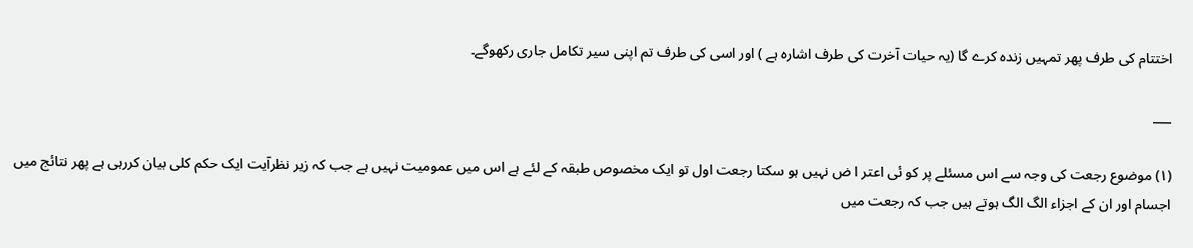اختتام کی طرف پھر تمہیں زندہ کرے گا (یہ حیات آخرت کی طرف اشارہ ہے ) اور اسی کی طرف تم اپنی سیر تکامل جاری رکھوگے۔

___

(۱) موضوع رجعت کی وجہ سے اس مسئلے پر کو ئی اعتر ا ض نہیں ہو سکتا رجعت اول تو ایک مخصوص طبقہ کے لئے ہے اس میں عمومیت نہیں ہے جب کہ زیر نظرآیت ایک حکم کلی بیان کررہی ہے پھر نتائج میں اجسام اور ان کے اجزاء الگ الگ ہوتے ہیں جب کہ رجعت میں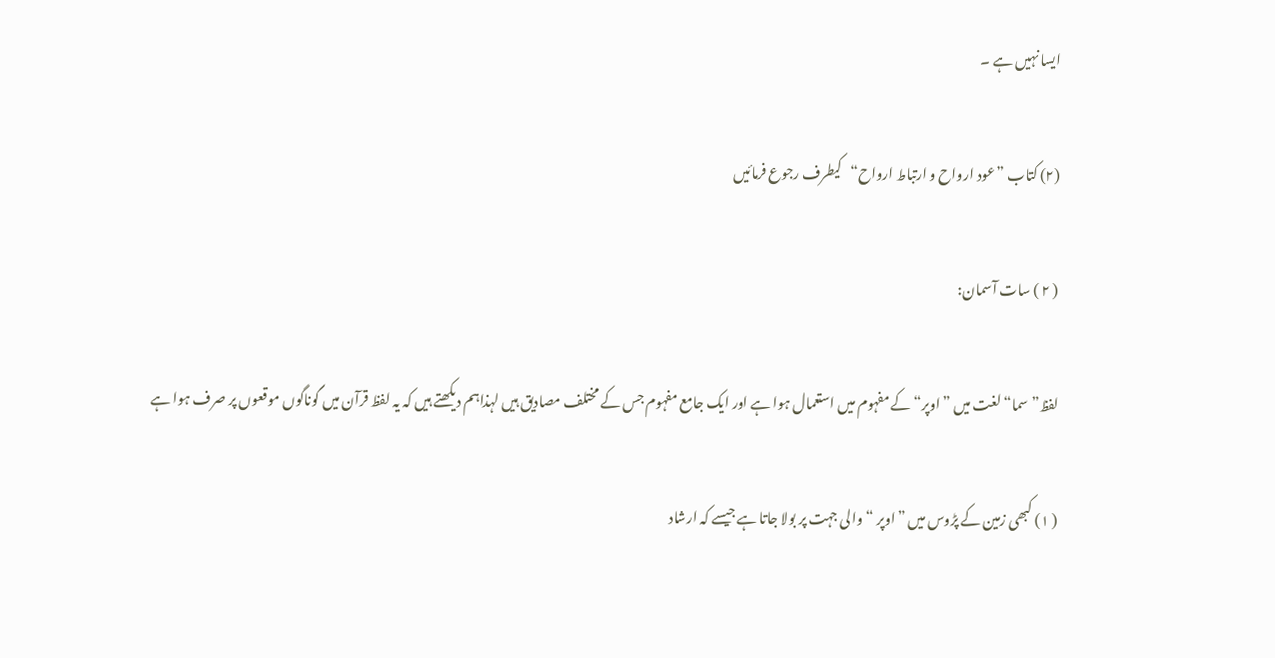ایسا نہیں ہے ۔

(۲) کتاب ”عود ارواح و ارتباط ارواح“کیطرف رجوع فرمائیں

( ۲ ) سات آسمان:

لفظ”سما“لغت میں ”اوپر“کے مفہوم میں استعمال ہوا ہے اور ایک جامع مفہوم جس کے مختلف مصادیق ہیں لہذاہم دیکھتے ہیں کہ یہ لفظ قرآن میں گوناگوں موقعوں پر صرف ہوا ہے

( ۱) کبھی زمین کے پڑوس میں ”اوپر “والی جہت پر بولا جاتا ہے جیسے کہ ارشاد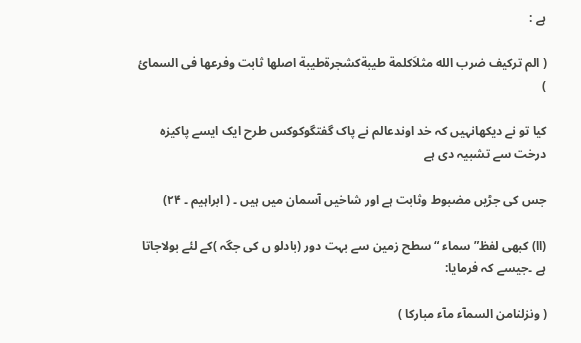ہے :

( الم ترکیف ضرب الله مثلاَکلمة طیبةکشجرةطیبة اصلها ثابت وفرعها فی السمائ )

کیا تو نے دیکھانہیں کہ خد اوندعالم نے پاک گفتگوکوکس طرح ایک ایسے پاکیزہ درخت سے تشبیہ دی ہے

جس کی جڑیں مضبوط وثابت ہے اور شاخیں آسمان میں ہیں ۔ ( ابراہیم ۔ ۲۴)

(اا) کبھی لفظ”سماء “سطح زمین سے بہت دور (بادلو ں کی جگہ )کے لئے بولاجاتا ہے ۔جیسے کہ فرمایا:

( ونزلنامن السمآء مآء مبارکا )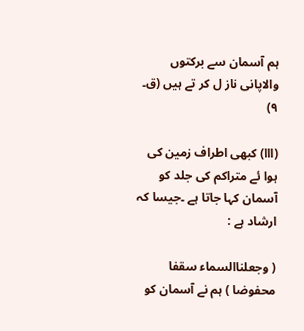ہم آسمان سے برکتوں والاپانی ناز ل کر تے ہیں (ق۔ ۹)

(ااا) کبھی اطراف زمین کی ہوا ئے متراکم کی جلد کو آسمان کہا جاتا ہے ۔جیسا کہ ارشاد ہے :

( وجعلناالسماء سقفا محفوضا ) ہم نے آسمان کو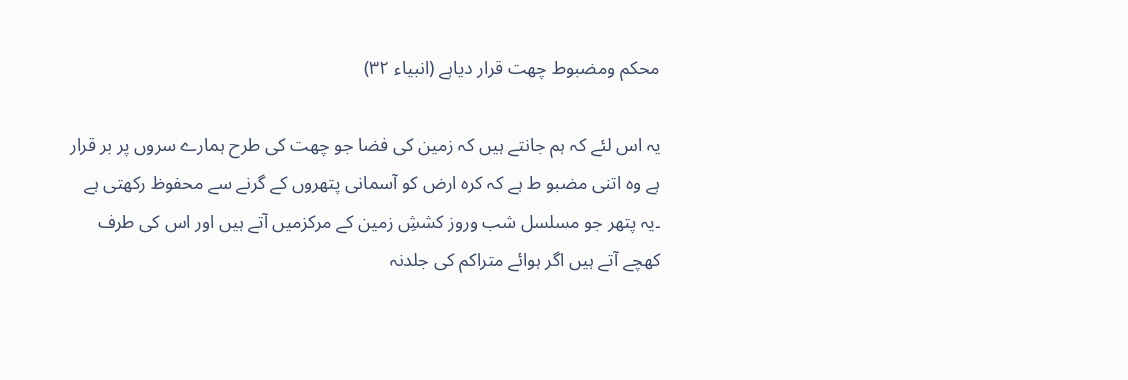محکم ومضبوط چھت قرار دیاہے (انبیاء ۳۲)

یہ اس لئے کہ ہم جانتے ہیں کہ زمین کی فضا جو چھت کی طرح ہمارے سروں پر بر قرار ہے وہ اتنی مضبو ط ہے کہ کرہ ارض کو آسمانی پتھروں کے گرنے سے محفوظ رکھتی ہے ۔یہ پتھر جو مسلسل شب وروز کششِ زمین کے مرکزمیں آتے ہیں اور اس کی طرف کھچے آتے ہیں اگر ہوائے متراکم کی جلدنہ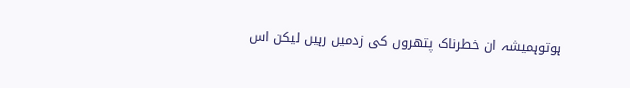ہوتوہمیشہ ان خطرناک پتھروں کی زدمیں رہیں لیکن اس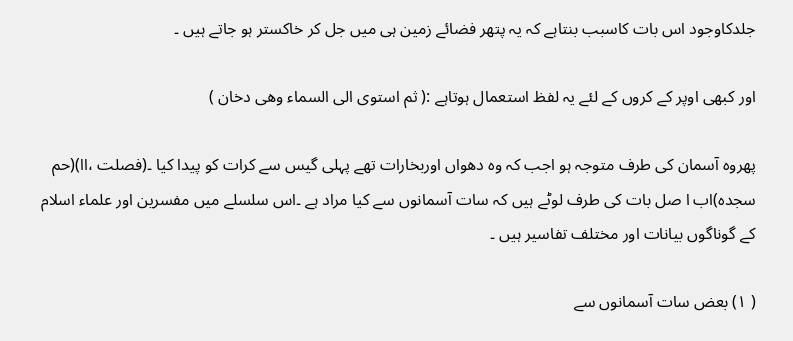جلدکاوجود اس بات کاسبب بنتاہے کہ یہ پتھر فضائے زمین ہی میں جل کر خاکستر ہو جاتے ہیں ۔

اور کبھی اوپر کے کروں کے لئے یہ لفظ استعمال ہوتاہے :( ثم استوی الی السماء وهی دخان )

پھروہ آسمان کی طرف متوجہ ہو اجب کہ وہ دھواں اوربخارات تھے پہلی گیس سے کرات کو پیدا کیا ۔(فصلت ،اا)(حم سجدہ)اب ا صل بات کی طرف لوٹے ہیں کہ سات آسمانوں سے کیا مراد ہے ۔اس سلسلے میں مفسرین اور علماء اسلام کے گوناگوں بیانات اور مختلف تفاسیر ہیں ۔

( ۱) بعض سات آسمانوں سے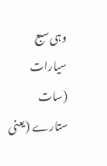وہی سبع سیارات (سات ستارے (یعنی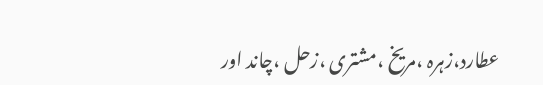عطارد،زہرہ ،مریخ ،مشتری ،زحل ،چاند اور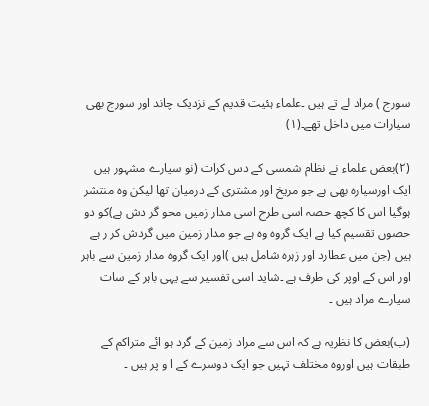سورج ) مراد لے تے ہیں ۔علماء ہئیت قدیم کے نزدیک چاند اور سورج بھی سیارات میں داخل تھے۔(۱)

(۲)بعض علماء نے نظام شمسی کے دس کرات (نو سیارے مشہور ہیں ایک اورسیارہ بھی ہے جو مریخ اور مشتری کے درمیان تھا لیکن وہ منتشر ہوگیا اس کا کچھ حصہ اسی طرح اسی مدار زمیں محو گر دش ہے)کو دو حصوں تقسیم کیا ہے ایک گروہ وہ ہے جو مدار زمین میں گردش کر ر ہے ہیں (جن میں عطارد اور زہرہ شامل ہیں )اور ایک گروہ مدار زمین سے باہر اور اس کے اوپر کی طرف ہے ۔شاید اسی تفسیر سے یہی باہر کے سات سیارے مراد ہیں ۔

(ب)بعض کا نظریہ ہے کہ اس سے مراد زمین کے گرد ہو ائے متراکم کے طبقات ہیں اوروہ مختلف تہیں جو ایک دوسرے کے ا و پر ہیں ۔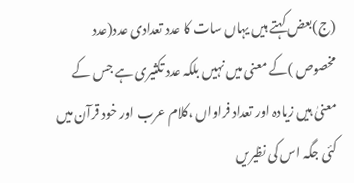(ج)بعض کہتے ہیں یہاں سات کا عدد تعدادی عدد(عدد مخصوص )کے معنی میں نہیں بلکہ عدد تکثیری ہے جس کے معنیٰ ہیں زیادہ اور تعداد فراواں ،کلام عرب اور خود قرآن میں کئی جگہ اس کی نظیریں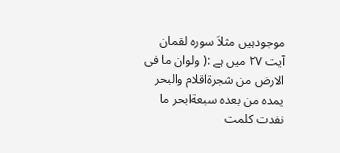موجودہیں مثلاَ سورہ لقمان آیت ۲۷ میں ہے :( ولوان ما فی الارض من شجرةاقلام والبحر یمده من بعده سبعةابحر ما نفدت کلمت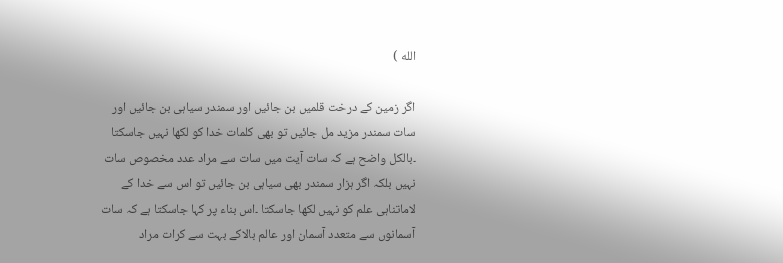الله )

اگر زمین کے درخت قلمیں بن جائیں اور سمندر سیاہی بن جائیں اور سات سمندر مزید مل جائیں تو بھی کلمات خدا کو لکھا نہیں جاسکتا ۔بالکل واضح ہے کہ سات آیت میں سات سے مراد عدد مخصوص سات نہیں بلکہ اگر ہزار سمندر بھی سیاہی بن جائیں تو اس سے خدا کے لاماتناہی علم کو نہیں لکھا جاسکتا ۔اس بناء پر کہا جاسکتا ہے کہ سات آسمانوں سے متعدد آسمان اور عالم بالاکے بہت سے کرات مراد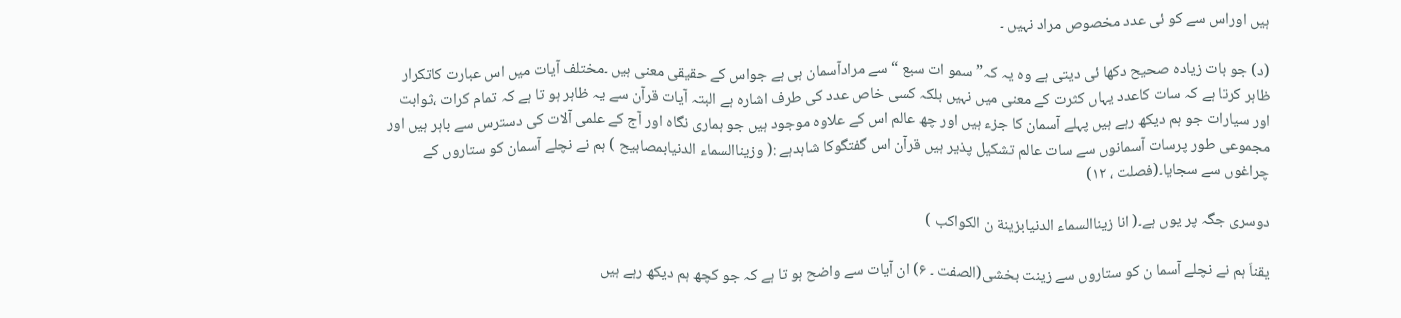ہیں اوراس سے کو ئی عدد مخصوص مراد نہیں ۔

(د) جو بات زیادہ صحیح دکھا ئی دیتی ہے وہ یہ کہ”سمو ات سبع “سے مرادآسمان ہی ہے جواس کے حقیقی معنی ہیں ۔مختلف آیات میں اس عبارت کاتکرار ظاہر کرتا ہے کہ سات کاعدد یہاں کثرت کے معنی میں نہیں بلکہ کسی خاص عدد کی طرف اشارہ ہے البتہ آیات قرآن سے یہ ظاہر ہو تا ہے کہ تمام کرات ،ثوابت اور سیارات جو ہم دیکھ رہے ہیں پہلے آسمان کا جزء ہیں اور چھ عالم اس کے علاوہ موجود ہیں جو ہماری نگاہ اور آج کے علمی آلات کی دسترس سے باہر ہیں اور مجموعی طور پرسات آسمانوں سے سات عالم تشکیل پذیر ہیں قرآن اس گفتگوکا شاہدہے :( وزیناالسماء الدنیابمصابیح ) ہم نے نچلے آسمان کو ستاروں کے چراغوں سے سجایا۔(فصلت ، ۱۲)

دوسری جگہ پر یوں ہے۔( انا زیناالسماء الدنیابزینة ن الکواکب )

یقناَ ہم نے نچلے آسما ن کو ستاروں سے زینت بخشی(الصفت ۔ ۶) ان آیات سے واضح ہو تا ہے کہ جو کچھ ہم دیکھ رہے ہیں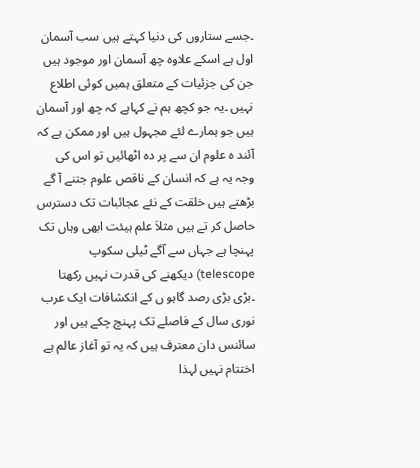۔جسے ستاروں کی دنیا کہتے ہیں سب آسمان اول ہے اسکے علاوہ چھ آسمان اور موجود ہیں جن کی جزئیات کے متعلق ہمیں کوئی اطلاع نہیں ۔یہ جو کچھ ہم نے کہاہے کہ چھ اور آسمان ہیں جو ہمارے لئے مجہول ہیں اور ممکن ہے کہ آئند ہ علوم ان سے پر دہ اٹھائیں تو اس کی وجہ یہ ہے کہ انسان کے ناقص علوم جتنے آ گے بڑھتے ہیں خلقت کے نئے عجائبات تک دسترس حاصل کر تے ہیں مثلاَ علم ہیئت ابھی وہاں تک پہنچا ہے جہاں سے آگے ٹیلی سکوپ telescope) دیکھنے کی قدرت نہیں رکھتا ۔بڑی بڑی رصد گاہو ں کے انکشافات ایک عرب نوری سال کے فاصلے تک پہنچ چکے ہیں اور سائنس دان معترف ہیں کہ یہ تو آغاز عالم ہے اختتام نہیں لہذا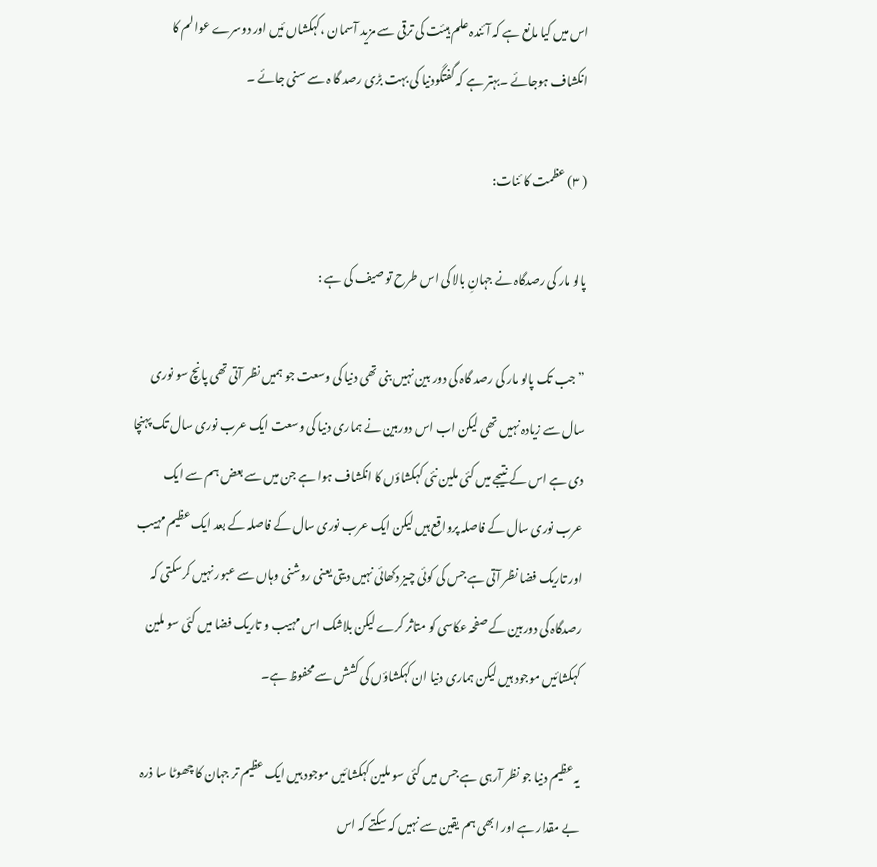اس میں کیا مانع ہے کہ آئندہ علم ہیئت کی ترقی سے مزید آسمان ،کہکشاں ئیں اور دوسرے عوالم کا انکشاف ہوجائے ۔بہتر ہے کہ گفتگودنیا کی بہت بڑی رصد گا ہ سے سنی جائے ۔

( ۳) عظمت کا ئنات:

پالو مار کی رصدگاہ نے جہانِ بالا کی اس طرح تو صیف کی ہے :

”جب تک پالو مار کی رصد گاہ کی دور بین نہیں بنی تھی دنیا کی وسعت جو ہمیں نظر آتی تھی پانچ سو نوری سال سے زیادہ نہیں تھی لیکن اب اس دوربین نے ہماری دنیا کی وسعت ایک عرب نوری سال تک پہنچا دی ہے اس کے نتیجے میں کئی ملین نئی کہکشاؤں کا انکشاف ہوا ہے جن میں سے بعض ہم سے ایک عرب نوری سال کے فاصلہ پرواقع ہیں لیکن ایک عرب نوری سال کے فاصلہ کے بعد ایک عظیم مہیب اور تاریک فضا نظر آتی ہے جس کی کوئی چیز دکھائی نہیں دیتی یعنی روشنی وہاں سے عبور نہیں کرسکتی کہ رصدگاہ کی دوربین کے صفحہ عکاسی کو متاثر کرے لیکن بلاشک اس مہیب و تاریک فضا میں کئی سو ملین کہکشائیں موجود ہیں لیکن ہماری دنیا ان کہکشاؤں کی کشش سے محفوظ ہے۔

یہ عظیم دنیا جو نظر آرہی ہے جس میں کئی سو ملین کہکشائیں موجود ہیں ایک عظیم تر جہان کا چھوٹا سا ذرہ بے مقدار ہے اور ابھی ہم یقین سے نہیں کہ سکتے کہ اس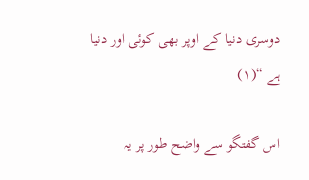دوسری دنیا کے اوپر بھی کوئی اور دنیا ہے “(۱)

اس گفتگو سے واضح طور پر یہ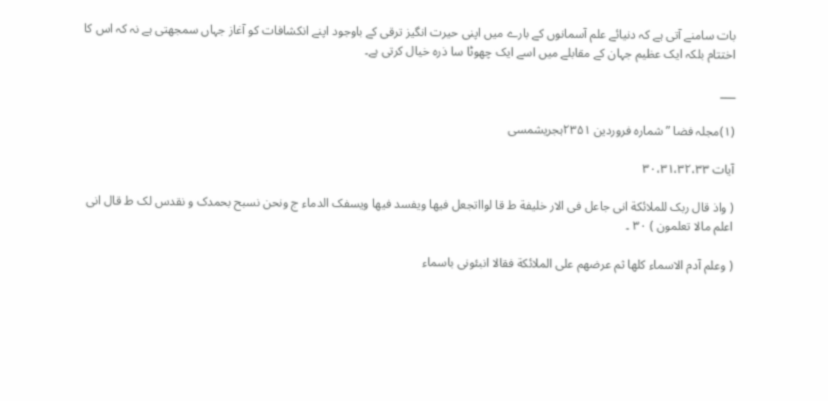بات سامنے آتی ہے کہ دنیائے علم آسمانوں کے بارے میں اپنی حیرت انگیز ترقی کے باوجود اپنے انکشافات کو آغاز جہاں سمجھتی ہے نہ کہ اس کا اختتام بلکہ ایک عظیم جہان کے مقابلے میں اسے ایک چھوٹا سا ذرہ خیال کرتی ہے۔

___

(۱)مجلہ فضا ”شمارہ فروردین ۲۳۵۱ہجریشمسی

آیات ۳۰،۳۱،۳۲،۳۳

( واذ قال ربک للملائکة انی جاعل فی الار خلیفة ط قا لوااتجعل فیها ویفسد فیها ویسفک الدماء ج ونحن نسبح بحمدک و نقدس لک ط قال انی اعلم مالا تعلمون ) ۳۰ ۔

( وعلم آدم الاسماء کلها ثم عرضهم علی الملائکة فقالا انبئونی باسماء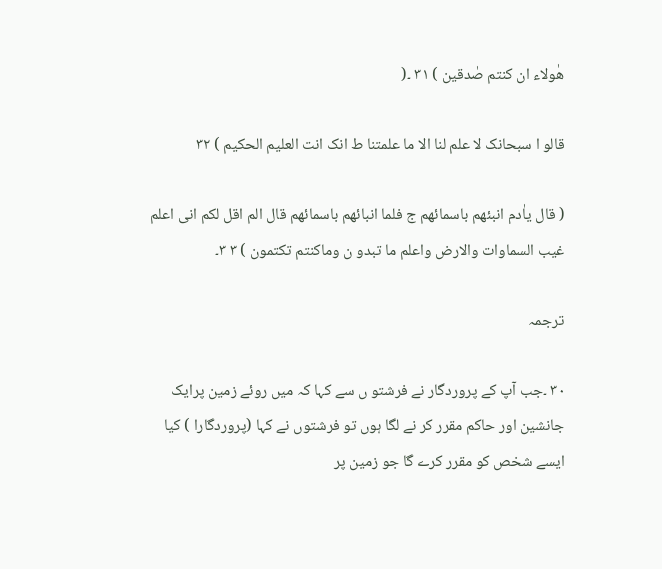هٰولاء ان کنتم صٰدقین ) ۳۱ ۔(

قالو ا سبحانک لا علم لنا الا ما علمتنا ط انک انت العلیم الحکیم ) ۳۲

( قال یاٰدم انبئهم باسمائهم ج فلما انبائهم باسمائهم قال الم اقل لکم انی اعلم غیب السماوات والارض واعلم ما تبدو ن وماکنتم تکتمون ) ۳ ۳۔

ترجمہ

۳۰ ۔جب آپ کے پروردگار نے فرشتو ں سے کہا کہ میں روئے زمین پرایک جانشین اور حاکم مقرر کر نے لگا ہوں تو فرشتوں نے کہا (پروردگارا ) کیا ایسے شخص کو مقرر کرے گا جو زمین پر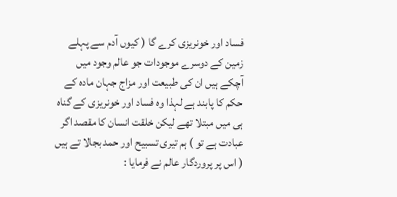فساد اور خونریزی کرے گا ( کیوں آدم سے پہلے زمین کے دوسرے موجودات جو عالم وجود میں آچکے ہیں ان کی طبیعت اور مزاج جہان مادہ کے حکم کا پابند ہے لہذا وہ فساد اور خونریزی کے گناہ ہی میں مبتلا تھے لیکن خلقت انسان کا مقصد اگر عبادت ہے تو ) ہم تیری تسبیح اور حمد بجالا تے ہیں ( اس پر پروردگار عالم نے فرمایا :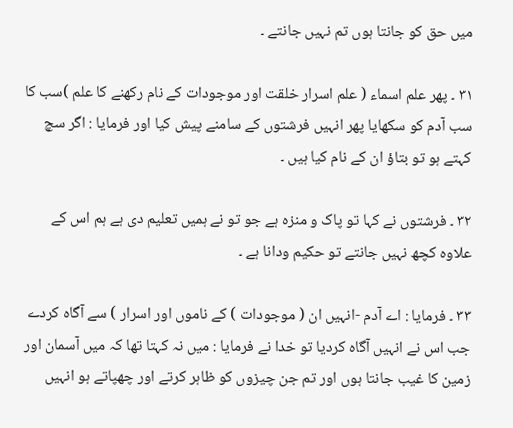میں حق کو جانتا ہوں تم نہیں جانتے ۔

۳۱ ۔ پھر علم اسماء ( علم اسرار خلقت اور موجودات کے نام رکھنے کا علم )سب کا سب آدم کو سکھایا پھر انہیں فرشتوں کے سامنے پیش کیا اور فرمایا : اگر سچ کہتے ہو تو بتاؤ ان کے نام کیا ہیں ۔

۳۲ ۔ فرشتوں نے کہا تو پاک و منزہ ہے جو تو نے ہمیں تعلیم دی ہے ہم اس کے علاوہ کچھ نہیں جانتے تو حکیم ودانا ہے ۔

۳۳ ۔ فرمایا : اے آدم -انہیں ان ( موجودات ) کے ناموں اور اسرار ) سے آگاہ کردے جب اس نے انہیں آگاہ کردیا تو خدا نے فرمایا : میں نہ کہتا تھا کہ میں آسمان اور زمین کا غیب جانتا ہوں اور تم جن چیزوں کو ظاہر کرتے اور چھپاتے ہو انہیں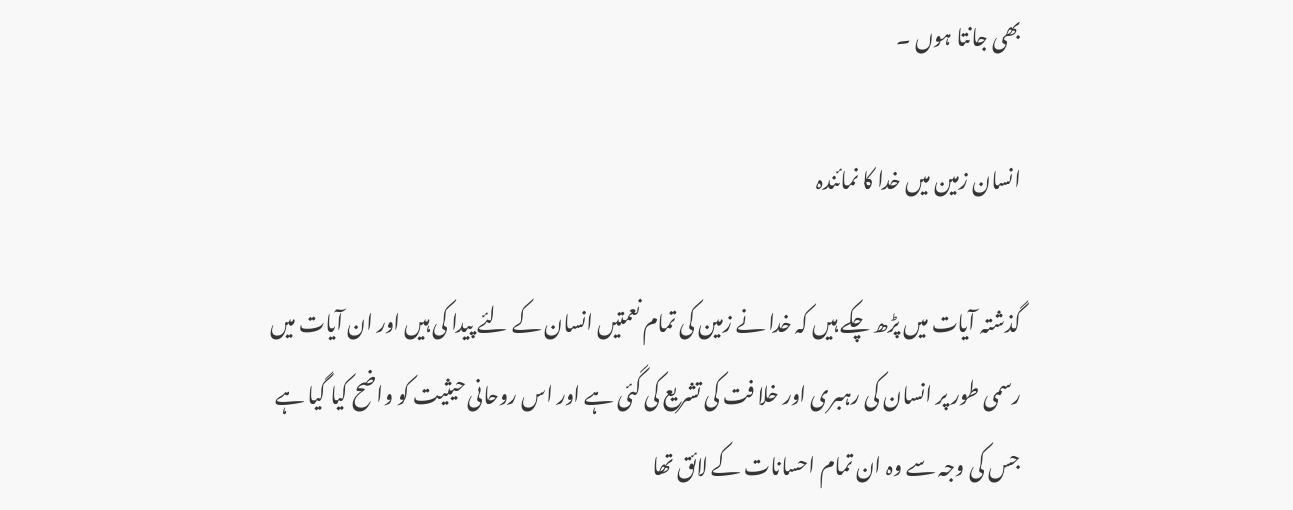بھی جانتا ہوں ۔

انسان زمین میں خدا کا نمائندہ

گذشتہ آیات میں پڑھ چکے ہیں کہ خدا نے زمین کی تمام نعمتیں انسان کے لئے پیدا کی ہیں اور ان آیات میں رسمی طور پر انسان کی رہبری اور خلا فت کی تشریع کی گئی ہے اور اس روحانی حیثیت کو واضح کیا گیا ہے جس کی وجہ سے وہ ان تمام احسانات کے لائق تھا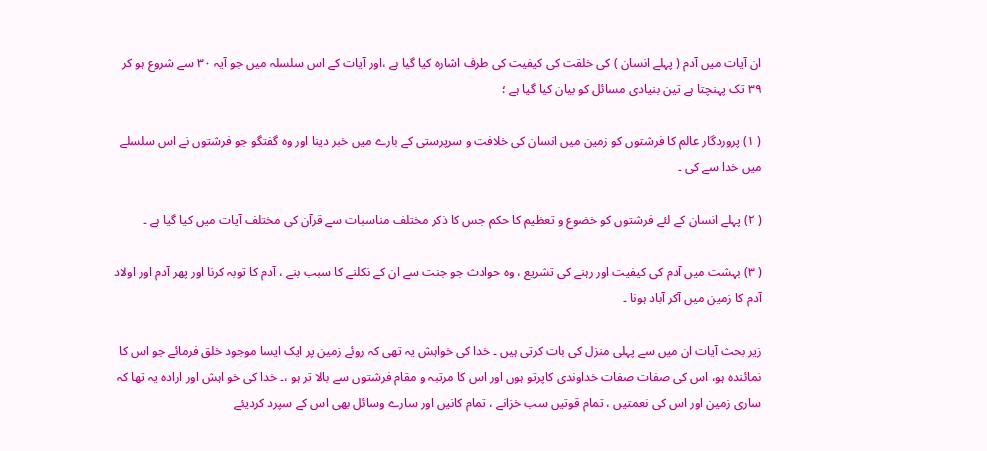ان آیات میں آدم ( پہلے انسان ) کی خلقت کی کیفیت کی طرف اشارہ کیا گیا ہے ،اور آیات کے اس سلسلہ میں جو آیہ ۳۰ سے شروع ہو کر ۳۹ تک پہنچتا ہے تین بنیادی مسائل کو بیان کیا گیا ہے ؛

( ۱) پروردگار عالم کا فرشتوں کو زمین میں انسان کی خلافت و سرپرستی کے بارے میں خبر دینا اور وہ گفتگو جو فرشتوں نے اس سلسلے میں خدا سے کی ۔

( ۲) پہلے انسان کے لئے فرشتوں کو خضوع و تعظیم کا حکم جس کا ذکر مختلف مناسبات سے قرآن کی مختلف آیات میں کیا گیا ہے ۔

( ۳) بہشت میں آدم کی کیفیت اور رہنے کی تشریع ، وہ حوادث جو جنت سے ان کے نکلنے کا سبب بنے ، آدم کا توبہ کرنا اور پھر آدم اور اولاد آدم کا زمین میں آکر آباد ہونا ۔

زیر بحث آیات ان میں سے پہلی منزل کی بات کرتی ہیں ۔ خدا کی خواہش یہ تھی کہ روئے زمین پر ایک ایسا موجود خلق فرمائے جو اس کا نمائندہ ہو، اس کی صفات صفات خداوندی کاپرتو ہوں اور اس کا مرتبہ و مقام فرشتوں سے بالا تر ہو ،۔ خدا کی خو اہش اور ارادہ یہ تھا کہ ساری زمین اور اس کی نعمتیں ، تمام قوتیں سب خزانے ، تمام کانیں اور سارے وسائل بھی اس کے سپرد کردیئے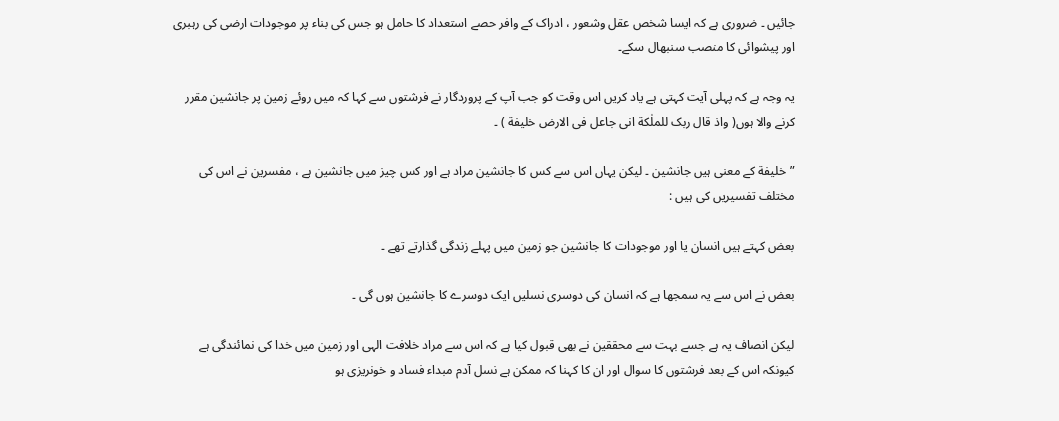جائیں ۔ ضروری ہے کہ ایسا شخص عقل وشعور ، ادراک کے وافر حصے استعداد کا حامل ہو جس کی بناء پر موجودات ارضی کی رہبری اور پیشوائی کا منصب سنبھال سکے۔

یہ وجہ ہے کہ پہلی آیت کہتی ہے یاد کریں اس وقت کو جب آپ کے پروردگار نے فرشتوں سے کہا کہ میں روئے زمین پر جانشین مقرر کرنے والا ہوں( واذ قال ربک للملٰکة انی جاعل فی الارض خلیفة ) ۔

”خلیفة کے معنی ہیں جانشین ۔ لیکن یہاں اس سے کس کا جانشین مراد ہے اور کس چیز میں جانشین ہے ، مفسرین نے اس کی مختلف تفسیریں کی ہیں :

بعض کہتے ہیں انسان یا اور موجودات کا جانشین جو زمین میں پہلے زندگی گذارتے تھے ۔

بعض نے اس سے یہ سمجھا ہے کہ انسان کی دوسری نسلیں ایک دوسرے کا جانشین ہوں گی ۔

لیکن انصاف یہ ہے جسے بہت سے محققین نے بھی قبول کیا ہے کہ اس سے مراد خلافت الہی اور زمین میں خدا کی نمائندگی ہے کیونکہ اس کے بعد فرشتوں کا سوال اور ان کا کہنا کہ ممکن ہے نسل آدم مبداء فساد و خونریزی ہو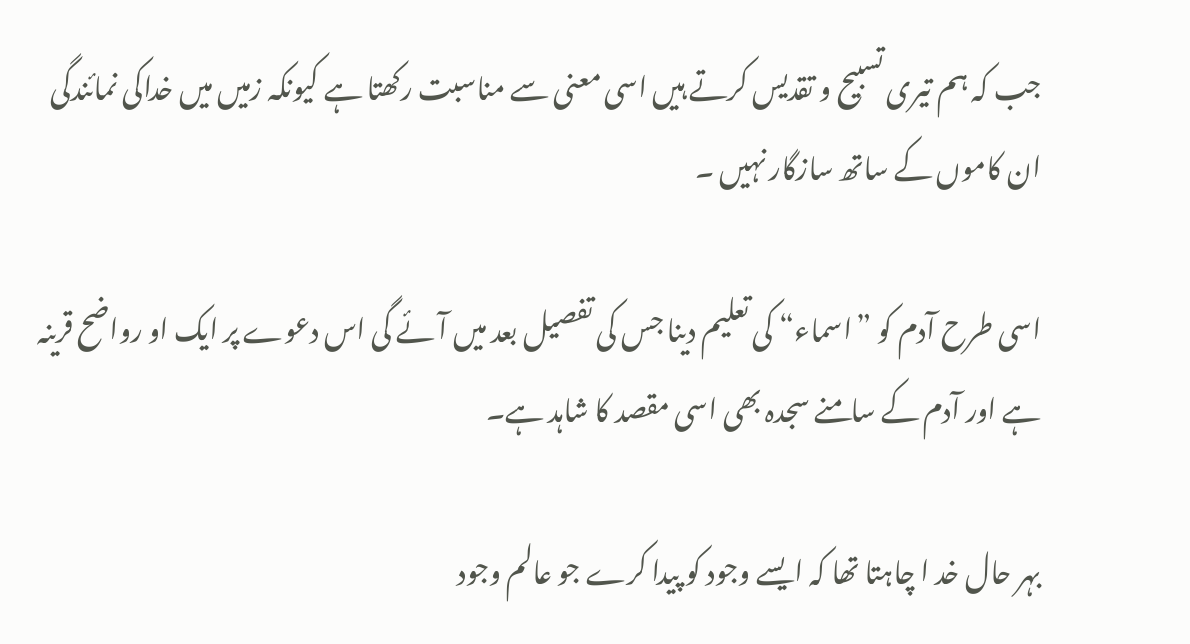جب کہ ہم تیری تسبیح و تقدیس کرتے ہیں اسی معنی سے مناسبت رکھتا ہے کیونکہ زمیں میں خداکی نمائندگی ان کاموں کے ساتھ سازگار نہیں ۔

اسی طرح آدم کو ”اسماء“ کی تعلیم دینا جس کی تفصیل بعد میں آئے گی اس دعوے پر ایک او رواضح قرینہ ہے اور آدم کے سامنے سجدہ بھی اسی مقصد کا شاہد ہے۔

بہر حال خد ا چاہتا تھا کہ ایسے وجود کو پیدا کرے جو عالم وجود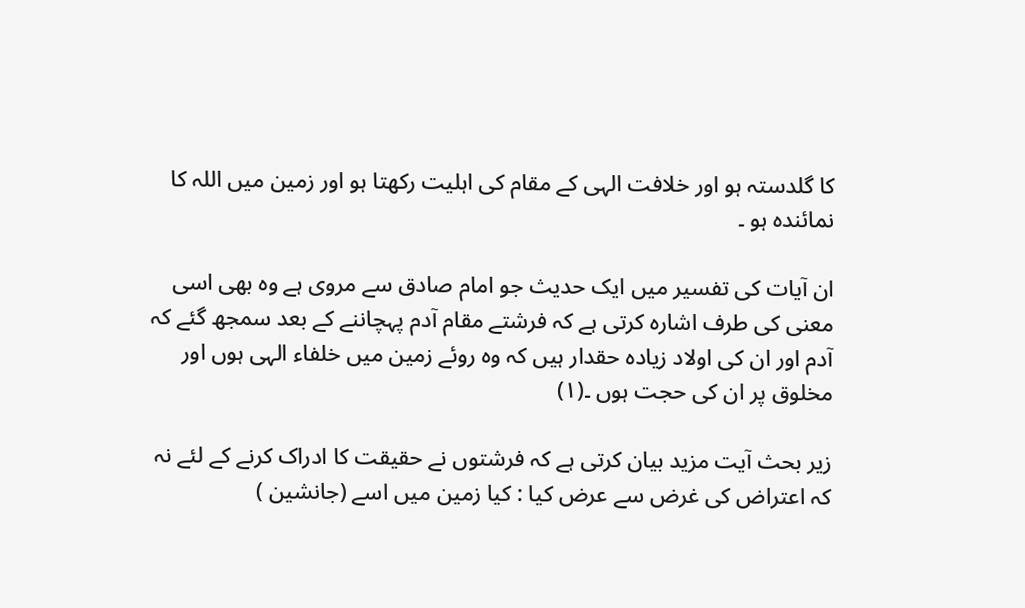کا گلدستہ ہو اور خلافت الہی کے مقام کی اہلیت رکھتا ہو اور زمین میں اللہ کا نمائندہ ہو ۔

ان آیات کی تفسیر میں ایک حدیث جو امام صادق سے مروی ہے وہ بھی اسی معنی کی طرف اشارہ کرتی ہے کہ فرشتے مقام آدم پہچاننے کے بعد سمجھ گئے کہ آدم اور ان کی اولاد زیادہ حقدار ہیں کہ وہ روئے زمین میں خلفاء الہی ہوں اور مخلوق پر ان کی حجت ہوں ۔(۱)

زیر بحث آیت مزید بیان کرتی ہے کہ فرشتوں نے حقیقت کا ادراک کرنے کے لئے نہ کہ اعتراض کی غرض سے عرض کیا : کیا زمین میں اسے (جانشین )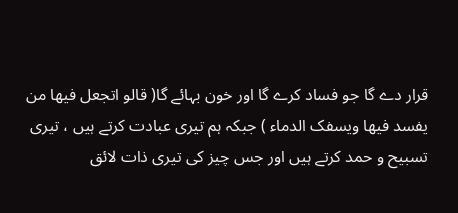قرار دے گا جو فساد کرے گا اور خون بہائے گا( قالو اتجعل فیها من یفسد فیها ویسفک الدماء ) جبکہ ہم تیری عبادت کرتے ہیں ، تیری تسبیح و حمد کرتے ہیں اور جس چیز کی تیری ذات لائق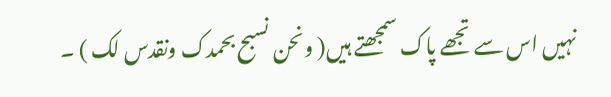نہیں اس سے تجھے پاک سمجھتے ہیں( ونحن نسبح بحمدک ونقدس لک ) ۔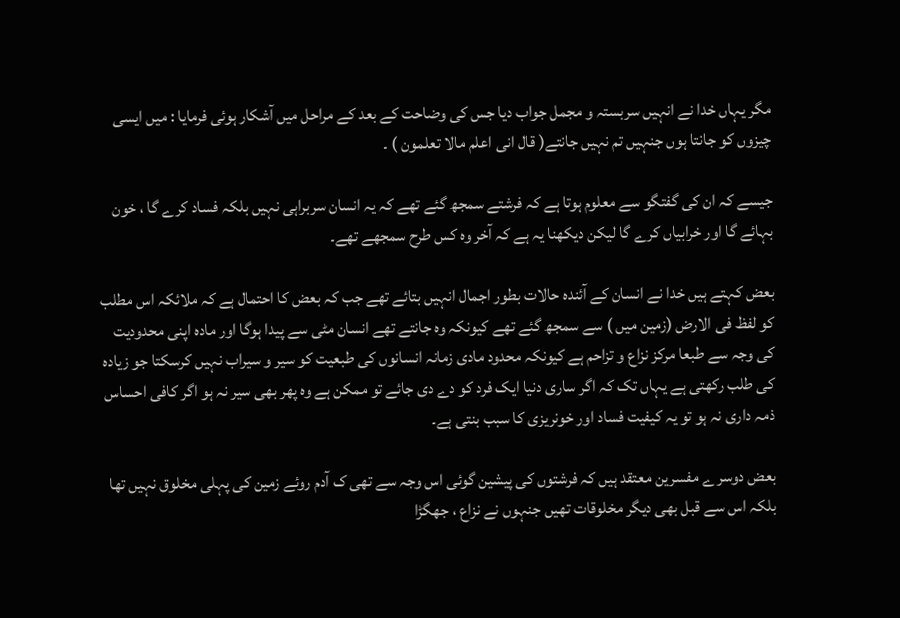مگر یہاں خدا نے انہیں سربستہ و مجمل جواب دیا جس کی وضاحت کے بعد کے مراحل میں آشکار ہوئی فرمایا : میں ایسی چیزوں کو جانتا ہوں جنہیں تم نہیں جانتے( قال انی اعلم مالا تعلمون ) ۔

جیسے کہ ان کی گفتگو سے معلوم ہوتا ہے کہ فرشتے سمجھ گئے تھے کہ یہ انسان سربراہی نہیں بلکہ فساد کرے گا ، خون بہائے گا اور خرابیاں کرے گا لیکن دیکھنا یہ ہے کہ آخر وہ کس طرح سمجھے تھے۔

بعض کہتے ہیں خدا نے انسان کے آئندہ حالات بطور اجمال انہیں بتائے تھے جب کہ بعض کا احتمال ہے کہ ملائکہ اس مطلب کو لفظ فی الارض (زمین میں ) سے سمجھ گئے تھے کیونکہ وہ جانتے تھے انسان مٹی سے پیدا ہوگا اور مادہ اپنی محدودیت کی وجہ سے طبعا مرکز نزاع و تزاحم ہے کیونکہ محدود مادی زمانہ انسانوں کی طبعیت کو سیر و سیراب نہیں کرسکتا جو زیادہ کی طلب رکھتی ہے یہاں تک کہ اگر ساری دنیا ایک فرد کو دے دی جائے تو ممکن ہے وہ پھر بھی سیر نہ ہو اگر کافی احساس ذمہ داری نہ ہو تو یہ کیفیت فساد اور خونریزی کا سبب بنتی ہے۔

بعض دوسر ے مفسرین معتقد ہیں کہ فرشتوں کی پیشین گوئی اس وجہ سے تھی ک آدم روئے زمین کی پہلی مخلوق نہیں تھا بلکہ اس سے قبل بھی دیگر مخلوقات تھیں جنہوں نے نزاع ، جھگڑا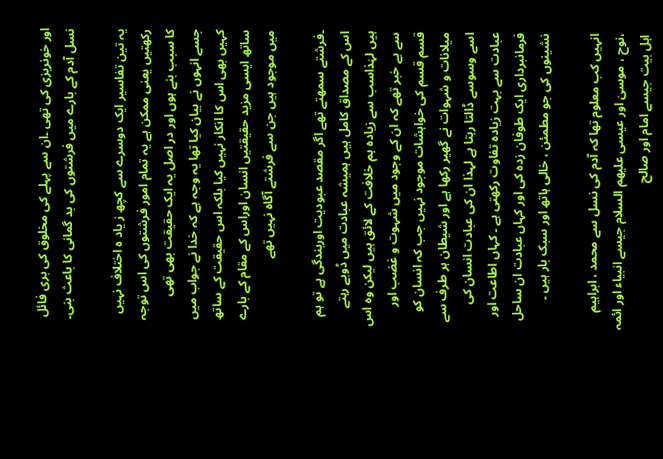اور خونریزی کی تھی ۔ان سے پہلے کی مخلوق کی بری فائل نسل آدم کے بارے میں فرشتوں کی بد گمانی کا باعث بنی۔

یہ تین تفاسیر ایک دوسرے سے کچھ ز یاد ہ اختلاف نہیں رکھتیں یعنی ممکن ہے یہ تمام امور فرشتوں کی اس توجہ کا سبب بنے ہوں اور در اصل یہ ایک حقیقت بھی تھی جسے انہوں نے بیان کیا تھا یہ وجہ ہے کہ خدا نے جواب میں کہیں بھی اس کا انکار نہیں کیا بلکہ اس حقیقت کے ساتھ ساتھ ایسی مزید حقیقتیں انسان اوراس کے مقام کے بارے میں موجود ہیں جن سے فرشتے آگاہ نہیں تھے

۔فرشتے سمھتے تھے اگر مقصد عبودیت اوربندگی ہے تو ہم اس کے مصداق کامل ہیں ہمیشہ عبادت میں ڈوبے رہتے ہیں لہٰذاسب سے زیادہ ہم خلافت کے لائق ہیں لیکن وہ اس سے بے خبر تھے کہ ان کے وجود میں شہوت و غضب اور قسم قسم کی خواہشات موجود نہیں جب کہ انسان کو میلانات و شہوات نے گھیر رکھا ہے اور شیطان ہر طرف سے اسے وسوسے ڈالتا رہتا ہے لہذا ان کی عبادت انسان کی عبادت سے بہت زیادہ تفاوت رکھتی ہے ۔ کہاں اطاعت اور فرمانبرداری ایک طوفان زدہ کی اور کہاں عبادت ان ساحل نشینوں کی جو مطمئن ، خالی ہاتھ اور سبک بار ہیں ۔

انہیں کب معلوم تھا کہ آدم کی نسل سے محمد ، ابراہیم ،نوح ، موسیٰ اور عیسی علیھم السلام جیسے انبیاء اور ائمہ اہل بیت جیسے امام اور صالح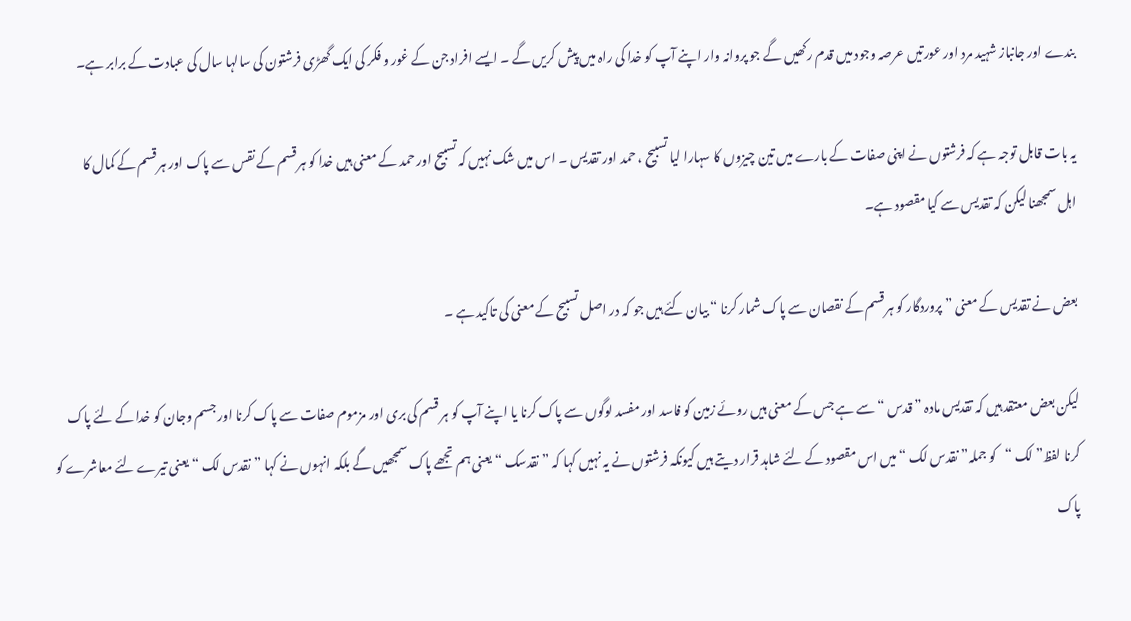بندے اور جانباز شہید مرد اور عورتیں عرصہ وجود میں قدم رکھیں گے جو پروانہ وار اپنے آپ کو خدا کی راہ میں پیش کریں گے ۔ ایسے افراد جن کے غور و فکر کی ایک گھڑی فرشتون کی سالہا سال کی عبادت کے برابر ہے۔

یہ بات قابل توجہ ہے کہ فرشتوں نے اپنی صفات کے بارے میں تین چیزوں کا سہارا لیا تسبیح ، حمد اور تقدیس ۔ اس میں شک نہیں کہ تسبیح اور حمد کے معنی ہیں خدا کو ہر قسم کے نقس سے پاک اور ہر قسم کے کمال کا اہل سمجھنا لیکن کہ تقدیس سے کیا مقصود ہے۔

بعض نے تقدیس کے معنی ” پروردگار کو ہر قسم کے نقصان سے پاک شمار کرنا “ بیان کئے ہیں جو کہ در اصل تسبیح کے معنی کی تاکید ہے ۔

لیکن بعض معتقد ہیں کہ تقدیس مادہ ” قدس “ سے ہے جس کے معنی ہیں روئے زمین کو فاسد اور مفسد لوگوں سے پاک کرنا یا اپنے آپ کو ہر قسم کی بری اور مزموم صفات سے پاک کرنا اور جسم وجان کو خدا کے لئے پاک کرنا لفظ” لک “کو جملہ”نقدس لک “ میں اس مقصود کے لئے شاہد قرار دیتے ہیں کیونکہ فرشتوں نے یہ نہیں کہا کہ ”نقدسک “ یعنی ہم تجھے پاک سمجھیں گے بلکہ انہوں نے کہا ”نقدس لک “ یعنی تیرے لئے معاشرے کو پاک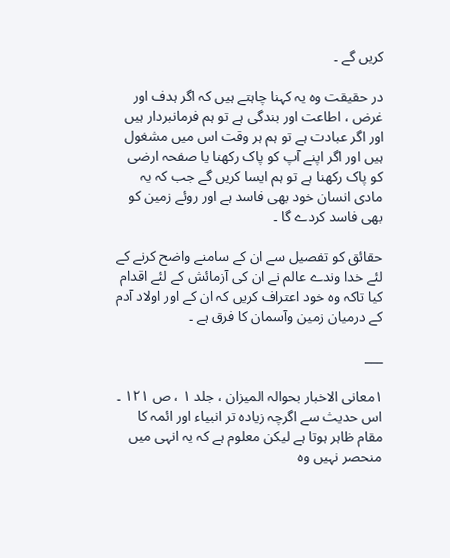کریں گے ۔

در حقیقت وہ یہ کہنا چاہتے ہیں کہ اگر ہدف اور غرض ، اطاعت اور بندگی ہے تو ہم فرمانبردار ہیں اور اگر عبادت ہے تو ہم ہر وقت اس میں مشغول ہیں اور اگر اپنے آپ کو پاک رکھنا یا صفحہ ارضی کو پاک رکھنا ہے تو ہم ایسا کریں گے جب کہ یہ مادی انسان خود بھی فاسد ہے اور روئے زمین کو بھی فاسد کردے گا ۔

حقائق کو تفصیل سے ان کے سامنے واضح کرنے کے لئے خدا وندے عالم نے ان کی آزمائش کے لئے اقدام کیا تاکہ وہ خود اعتراف کریں کہ ان کے اور اولاد آدم کے درمیان زمین وآسمان کا فرق ہے ۔

___

۱معانی الاخبار بحوالہ المیزان ، جلد ۱ ، ص ۱۲۱ ۔ اس حدیث سے اگرچہ زیادہ تر انبیاء اور ائمہ کا مقام ظاہر ہوتا ہے لیکن معلوم ہے کہ یہ انہی میں منحصر نہیں وہ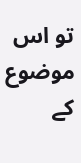تو اس موضوع کے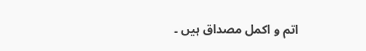اتم و اکمل مصداق ہیں ۔